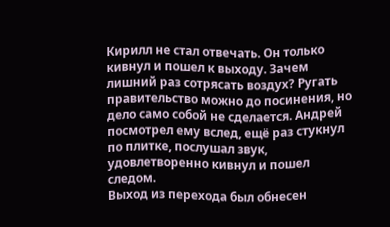Кирилл не стал отвечать. Он только кивнул и пошел к выходу. Зачем лишний раз сотрясать воздух? Ругать правительство можно до посинения, но дело само собой не сделается. Андрей посмотрел ему вслед, ещё раз стукнул по плитке, послушал звук, удовлетворенно кивнул и пошел следом.
Выход из перехода был обнесен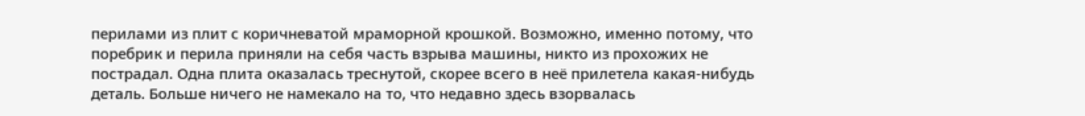перилами из плит с коричневатой мраморной крошкой. Возможно, именно потому, что поребрик и перила приняли на себя часть взрыва машины, никто из прохожих не пострадал. Одна плита оказалась треснутой, скорее всего в неё прилетела какая-нибудь деталь. Больше ничего не намекало на то, что недавно здесь взорвалась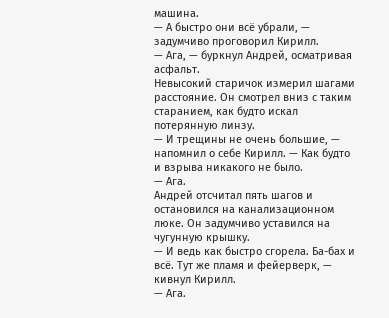машина.
— А быстро они всё убрали, — задумчиво проговорил Кирилл.
— Ага, — буркнул Андрей, осматривая асфальт.
Невысокий старичок измерил шагами расстояние. Он смотрел вниз с таким старанием, как будто искал потерянную линзу.
— И трещины не очень большие, — напомнил о себе Кирилл. — Как будто и взрыва никакого не было.
— Ага.
Андрей отсчитал пять шагов и остановился на канализационном люке. Он задумчиво уставился на чугунную крышку.
— И ведь как быстро сгорела. Ба-бах и всё. Тут же пламя и фейерверк, — кивнул Кирилл.
— Ага.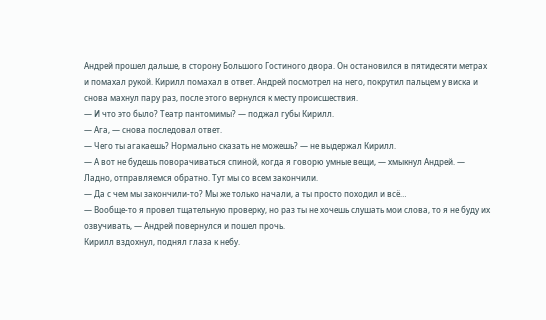Андрей прошел дальше, в сторону Большого Гостиного двора. Он остановился в пятидесяти метрах и помахал рукой. Кирилл помахал в ответ. Андрей посмотрел на него, покрутил пальцем у виска и снова махнул пару раз, после этого вернулся к месту происшествия.
— И что это было? Театр пантомимы? — поджал губы Кирилл.
— Ага, — снова последовал ответ.
— Чего ты агакаешь? Нормально сказать не можешь? — не выдержал Кирилл.
— А вот не будешь поворачиваться спиной, когда я говорю умные вещи, — хмыкнул Андрей. — Ладно, отправляемся обратно. Тут мы со всем закончили.
— Да с чем мы закончили-то? Мы же только начали, а ты просто походил и всё…
— Вообще-то я провел тщательную проверку, но раз ты не хочешь слушать мои слова, то я не буду их озвучивать, — Андрей повернулся и пошел прочь.
Кирилл вздохнул, поднял глаза к небу.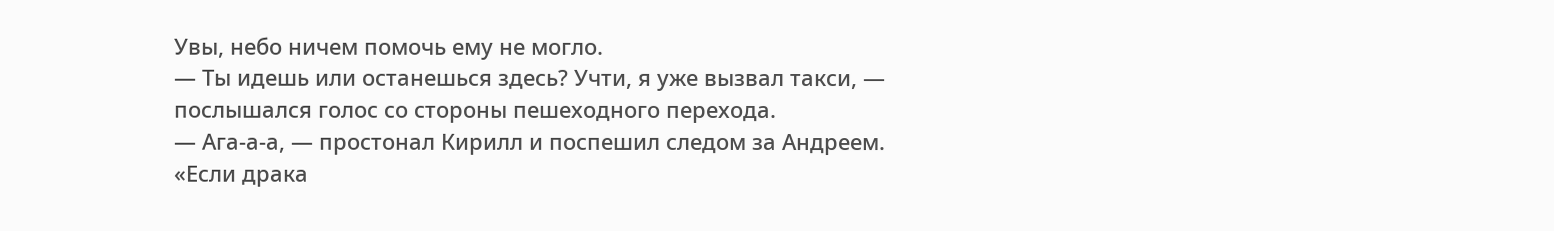Увы, небо ничем помочь ему не могло.
— Ты идешь или останешься здесь? Учти, я уже вызвал такси, — послышался голос со стороны пешеходного перехода.
— Ага-а-а, — простонал Кирилл и поспешил следом за Андреем.
«Если драка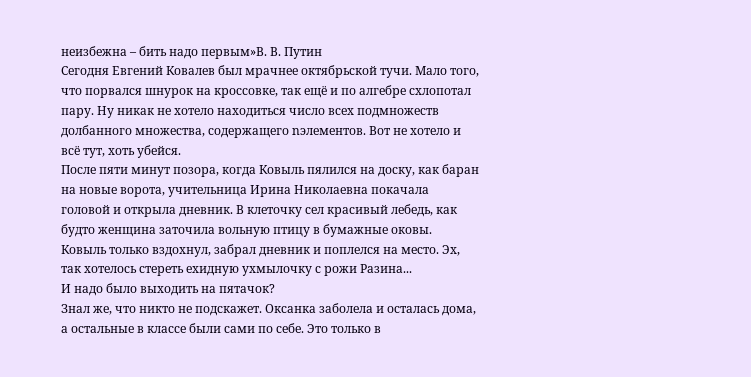неизбежна – бить надо первым»В. В. Путин
Сегодня Евгений Ковалев был мрачнее октябрьской тучи. Мало того, что порвался шнурок на кроссовке, так ещё и по алгебре схлопотал пару. Ну никак не хотело находиться число всех подмножеств долбанного множества, содержащего nэлементов. Вот не хотело и всё тут, хоть убейся.
После пяти минут позора, когда Ковыль пялился на доску, как баран на новые ворота, учительница Ирина Николаевна покачала головой и открыла дневник. В клеточку сел красивый лебедь, как будто женщина заточила вольную птицу в бумажные оковы. Ковыль только вздохнул, забрал дневник и поплелся на место. Эх, так хотелось стереть ехидную ухмылочку с рожи Разина...
И надо было выходить на пятачок?
Знал же, что никто не подскажет. Оксанка заболела и осталась дома, а остальные в классе были сами по себе. Это только в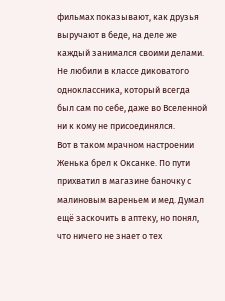фильмах показывают, как друзья выручают в беде, на деле же каждый занимался своими делами. Не любили в классе диковатого одноклассника, который всегда был сам по себе, даже во Вселенной ни к кому не присоединялся.
Вот в таком мрачном настроении Женька брел к Оксанке. По пути прихватил в магазине баночку с малиновым вареньем и мед. Думал ещё заскочить в аптеку, но понял, что ничего не знает о тех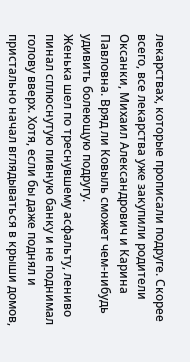лекарствах, которые прописали подруге. Скорее всего, все лекарства уже закупили родители Оксанки, Михаил Александрович и Карина Павловна. Вряд ли Ковыль сможет чем-нибудь удивить болеющую подругу.
Женька шел по треснувшему асфальту, лениво пинал сплюснутую пивную банку и не поднимал голову вверх. Хотя, если бы даже поднял и пристально начал вглядываться в крыши домов,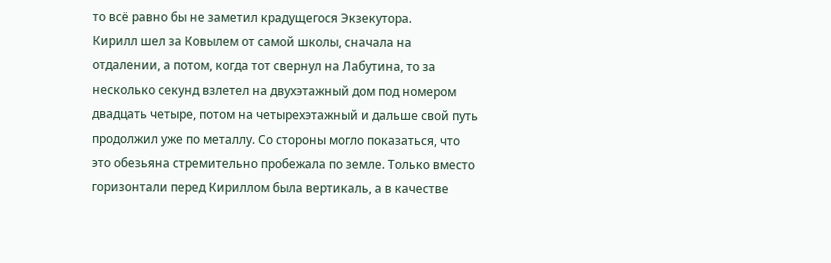то всё равно бы не заметил крадущегося Экзекутора.
Кирилл шел за Ковылем от самой школы, сначала на отдалении, а потом, когда тот свернул на Лабутина, то за несколько секунд взлетел на двухэтажный дом под номером двадцать четыре, потом на четырехэтажный и дальше свой путь продолжил уже по металлу. Со стороны могло показаться, что это обезьяна стремительно пробежала по земле. Только вместо горизонтали перед Кириллом была вертикаль, а в качестве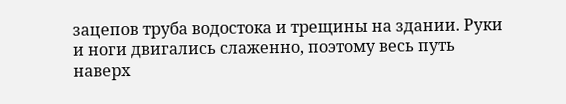зацепов труба водостока и трещины на здании. Руки и ноги двигались слаженно, поэтому весь путь наверх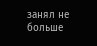занял не больше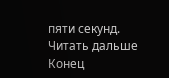пяти секунд.
Читать дальше
Конец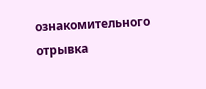ознакомительного отрывка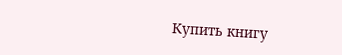Купить книгу